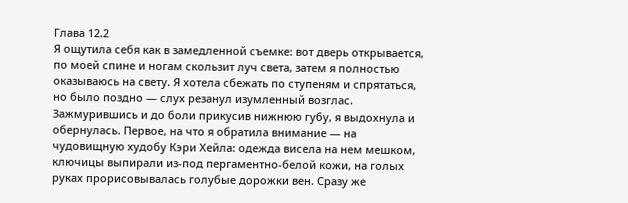Глава 12.2
Я ощутила себя как в замедленной съемке: вот дверь открывается, по моей спине и ногам скользит луч света, затем я полностью оказываюсь на свету. Я хотела сбежать по ступеням и спрятаться, но было поздно ― слух резанул изумленный возглас. Зажмурившись и до боли прикусив нижнюю губу, я выдохнула и обернулась. Первое, на что я обратила внимание ― на чудовищную худобу Кэри Хейла: одежда висела на нем мешком, ключицы выпирали из-под пергаментно-белой кожи, на голых руках прорисовывалась голубые дорожки вен. Сразу же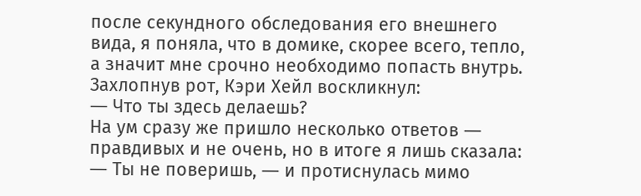после секундного обследования его внешнего вида, я поняла, что в домике, скорее всего, тепло, а значит мне срочно необходимо попасть внутрь.
Захлопнув рот, Кэри Хейл воскликнул:
― Что ты здесь делаешь?
На ум сразу же пришло несколько ответов ― правдивых и не очень, но в итоге я лишь сказала:
― Ты не поверишь, ― и протиснулась мимо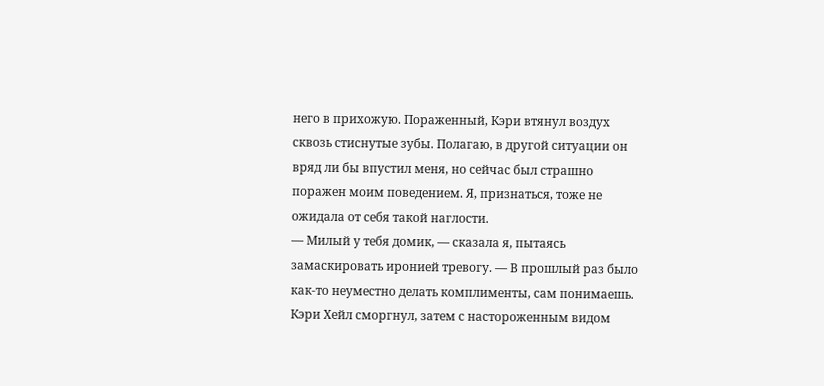него в прихожую. Пораженный, Кэри втянул воздух сквозь стиснутые зубы. Полагаю, в другой ситуации он вряд ли бы впустил меня, но сейчас был страшно поражен моим поведением. Я, признаться, тоже не ожидала от себя такой наглости.
― Милый у тебя домик, ― сказала я, пытаясь замаскировать иронией тревогу. ― В прошлый раз было как-то неуместно делать комплименты, сам понимаешь.
Кэри Хейл сморгнул, затем с настороженным видом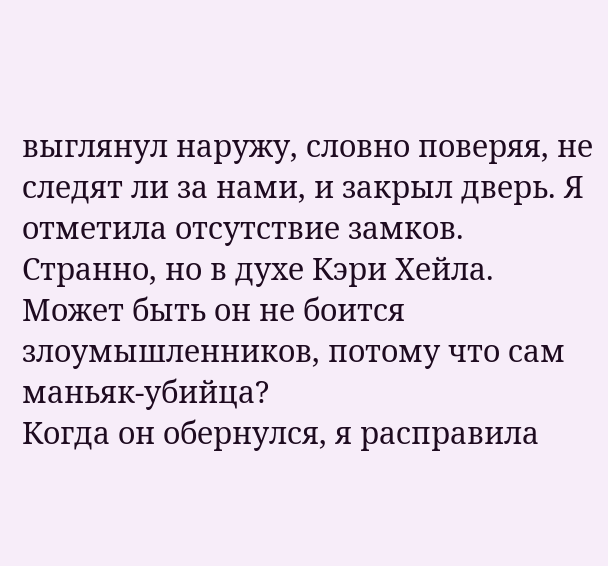выглянул наружу, словно поверяя, не следят ли за нами, и закрыл дверь. Я отметила отсутствие замков. Странно, но в духе Кэри Хейла. Может быть он не боится злоумышленников, потому что сам маньяк-убийца?
Когда он обернулся, я расправила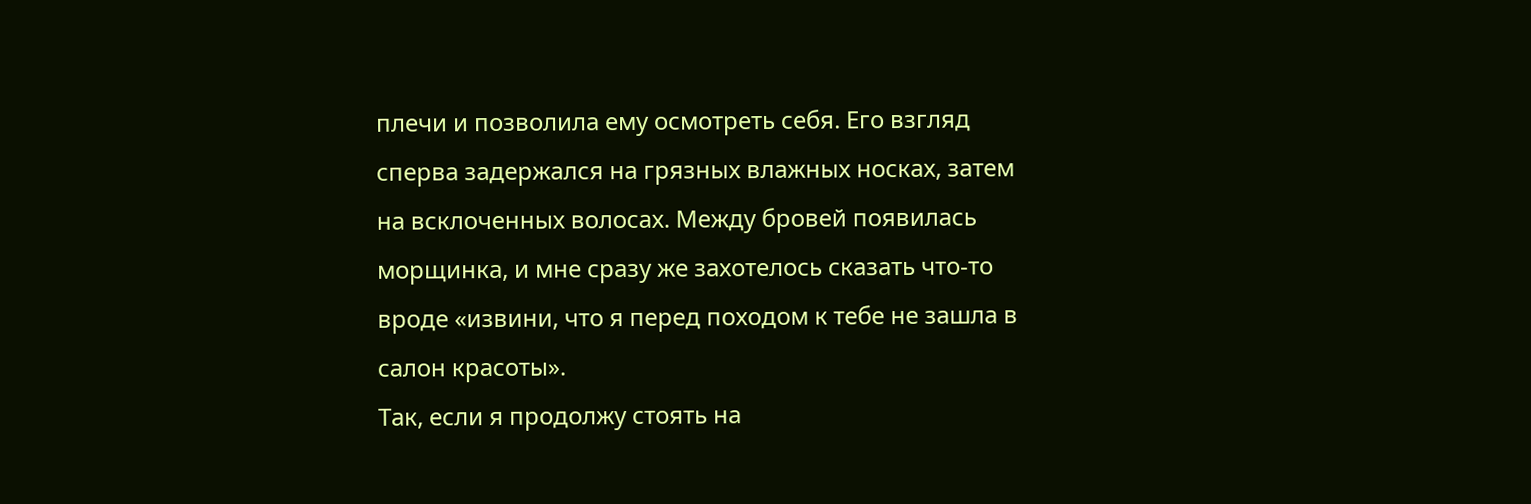плечи и позволила ему осмотреть себя. Его взгляд сперва задержался на грязных влажных носках, затем на всклоченных волосах. Между бровей появилась морщинка, и мне сразу же захотелось сказать что-то вроде «извини, что я перед походом к тебе не зашла в салон красоты».
Так, если я продолжу стоять на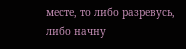месте, то либо разревусь, либо начну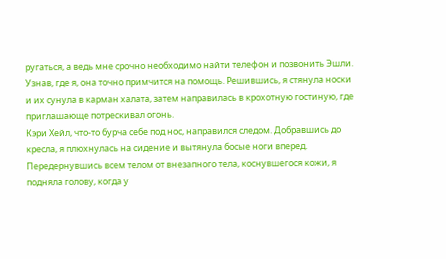ругаться, а ведь мне срочно необходимо найти телефон и позвонить Эшли. Узнав, где я, она точно примчится на помощь. Решившись, я стянула носки и их сунула в карман халата, затем направилась в крохотную гостиную, где приглашающе потрескивал огонь.
Кэри Хейл, что-то бурча себе под нос, направился следом. Добравшись до кресла, я плюхнулась на сидение и вытянула босые ноги вперед. Передернувшись всем телом от внезапного тела, коснувшегося кожи, я подняла голову, когда у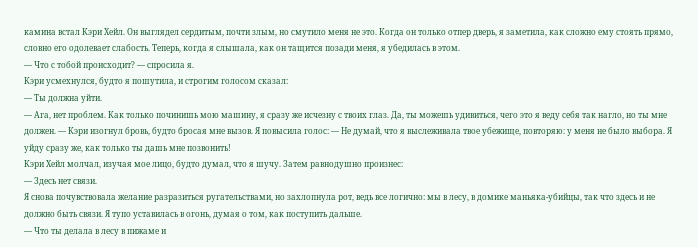камина встал Кэри Хейл. Он выглядел сердитым, почти злым, но смутило меня не это. Когда он только отпер дверь, я заметила, как сложно ему стоять прямо, словно его одолевает слабость. Теперь, когда я слышала, как он тащится позади меня, я убедилась в этом.
― Что с тобой происходит? ― спросила я.
Кэри усмехнулся, будто я пошутила, и строгим голосом сказал:
― Ты должна уйти.
― Ага, нет проблем. Как только починишь мою машину, я сразу же исчезну с твоих глаз. Да, ты можешь удивиться, чего это я веду себя так нагло, но ты мне должен. ― Кэри изогнул бровь, будто бросая мне вызов. Я повысила голос: ― Не думай, что я выслеживала твое убежище, повторяю: у меня не было выбора. Я уйду сразу же, как только ты дашь мне позвонить!
Кэри Хейл молчал, изучая мое лицо, будто думал, что я шучу. Затем равнодушно произнес:
― Здесь нет связи.
Я снова почувствовала желание разразиться ругательствами, но захлопнула рот, ведь все логично: мы в лесу, в домике маньяка-убийцы, так что здесь и не должно быть связи. Я тупо уставилась в огонь, думая о том, как поступить дальше.
― Что ты делала в лесу в пижаме и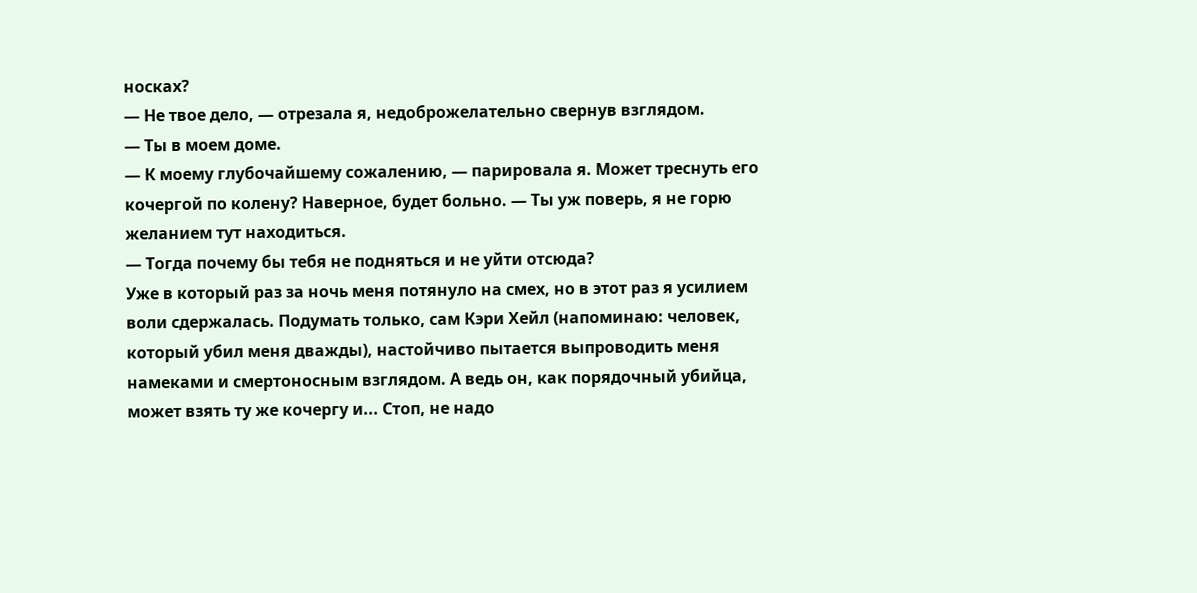носках?
― Не твое дело, ― отрезала я, недоброжелательно свернув взглядом.
― Ты в моем доме.
― К моему глубочайшему сожалению, ― парировала я. Может треснуть его кочергой по колену? Наверное, будет больно. ― Ты уж поверь, я не горю желанием тут находиться.
― Тогда почему бы тебя не подняться и не уйти отсюда?
Уже в который раз за ночь меня потянуло на смех, но в этот раз я усилием воли сдержалась. Подумать только, сам Кэри Хейл (напоминаю: человек, который убил меня дважды), настойчиво пытается выпроводить меня намеками и смертоносным взглядом. А ведь он, как порядочный убийца, может взять ту же кочергу и... Стоп, не надо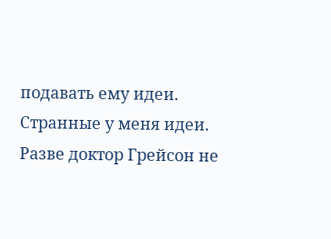подавать ему идеи. Странные у меня идеи. Разве доктор Грейсон не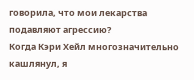говорила, что мои лекарства подавляют агрессию?
Когда Кэри Хейл многозначительно кашлянул, я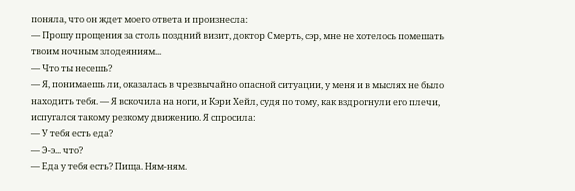поняла, что он ждет моего ответа и произнесла:
― Прошу прощения за столь поздний визит, доктор Смерть, сэр, мне не хотелось помешать твоим ночным злодеяниям...
― Что ты несешь?
― Я, понимаешь ли, оказалась в чрезвычайно опасной ситуации, у меня и в мыслях не было находить тебя. ― Я вскочила на ноги, и Кэри Хейл, судя по тому, как вздрогнули его плечи, испугался такому резкому движению. Я спросила:
― У тебя есть еда?
― Э-э... что?
― Еда у тебя есть? Пища. Ням-ням.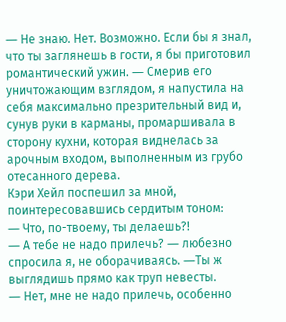― Не знаю. Нет. Возможно. Если бы я знал, что ты заглянешь в гости, я бы приготовил романтический ужин. ― Смерив его уничтожающим взглядом, я напустила на себя максимально презрительный вид и, сунув руки в карманы, промаршивала в сторону кухни, которая виднелась за арочным входом, выполненным из грубо отесанного дерева.
Кэри Хейл поспешил за мной, поинтересовавшись сердитым тоном:
― Что, по-твоему, ты делаешь?!
― А тебе не надо прилечь? ― любезно спросила я, не оборачиваясь. ―Ты ж выглядишь прямо как труп невесты.
― Нет, мне не надо прилечь, особенно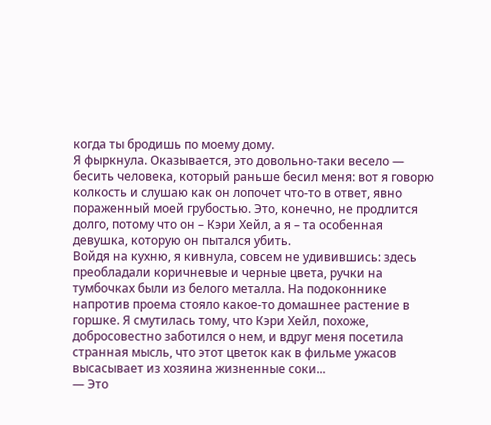когда ты бродишь по моему дому.
Я фыркнула. Оказывается, это довольно-таки весело ― бесить человека, который раньше бесил меня: вот я говорю колкость и слушаю как он лопочет что-то в ответ, явно пораженный моей грубостью. Это, конечно, не продлится долго, потому что он – Кэри Хейл, а я – та особенная девушка, которую он пытался убить.
Войдя на кухню, я кивнула, совсем не удивившись: здесь преобладали коричневые и черные цвета, ручки на тумбочках были из белого металла. На подоконнике напротив проема стояло какое-то домашнее растение в горшке. Я смутилась тому, что Кэри Хейл, похоже, добросовестно заботился о нем, и вдруг меня посетила странная мысль, что этот цветок как в фильме ужасов высасывает из хозяина жизненные соки...
― Это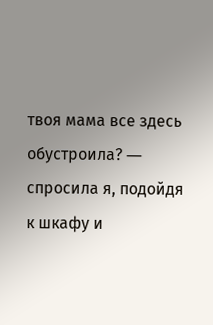твоя мама все здесь обустроила? ― спросила я, подойдя к шкафу и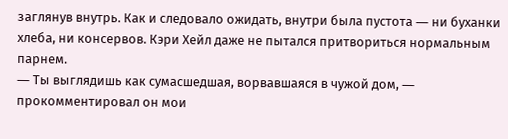заглянув внутрь. Как и следовало ожидать, внутри была пустота ― ни буханки хлеба, ни консервов. Кэри Хейл даже не пытался притвориться нормальным парнем.
― Ты выглядишь как сумасшедшая, ворвавшаяся в чужой дом, ― прокомментировал он мои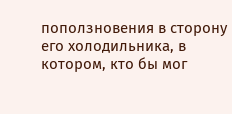поползновения в сторону его холодильника, в котором, кто бы мог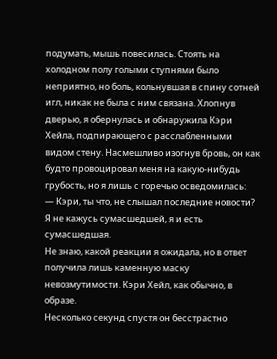подумать, мышь повесилась. Стоять на холодном полу голыми ступнями было неприятно, но боль, кольнувшая в спину сотней игл, никак не была с ним связана. Хлопнув дверью, я обернулась и обнаружила Кэри Хейла, подпирающего с расслабленными видом стену. Насмешливо изогнув бровь, он как будто провоцировал меня на какую-нибудь грубость, но я лишь с горечью осведомилась:
― Кэри, ты что, не слышал последние новости? Я не кажусь сумасшедшей, я и есть сумасшедшая.
Не знаю, какой реакции я ожидала, но в ответ получила лишь каменную маску невозмутимости. Кэри Хейл, как обычно, в образе.
Несколько секунд спустя он бесстрастно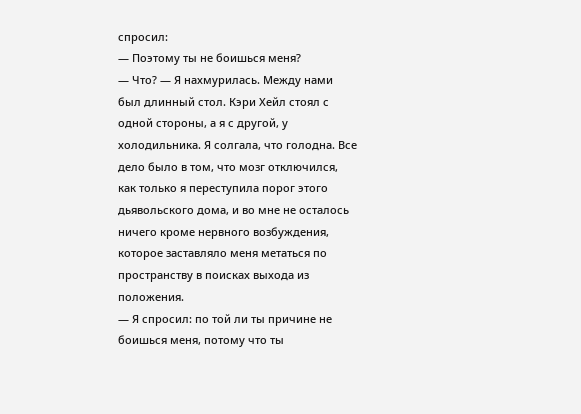спросил:
― Поэтому ты не боишься меня?
― Что? ― Я нахмурилась. Между нами был длинный стол. Кэри Хейл стоял с одной стороны, а я с другой, у холодильника. Я солгала, что голодна. Все дело было в том, что мозг отключился, как только я переступила порог этого дьявольского дома, и во мне не осталось ничего кроме нервного возбуждения, которое заставляло меня метаться по пространству в поисках выхода из положения.
― Я спросил: по той ли ты причине не боишься меня, потому что ты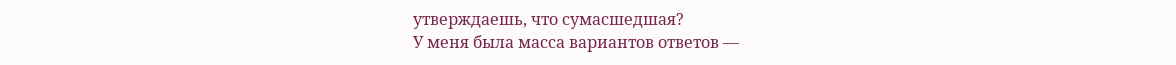утверждаешь, что сумасшедшая?
У меня была масса вариантов ответов ―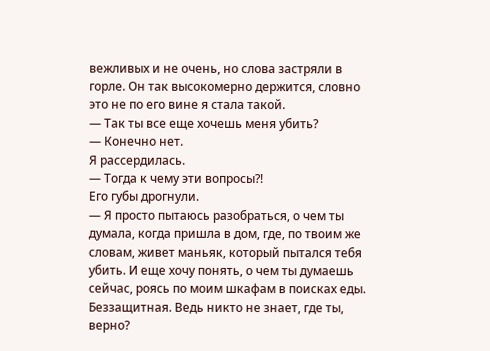вежливых и не очень, но слова застряли в горле. Он так высокомерно держится, словно это не по его вине я стала такой.
― Так ты все еще хочешь меня убить?
― Конечно нет.
Я рассердилась.
― Тогда к чему эти вопросы?!
Его губы дрогнули.
― Я просто пытаюсь разобраться, о чем ты думала, когда пришла в дом, где, по твоим же словам, живет маньяк, который пытался тебя убить. И еще хочу понять, о чем ты думаешь сейчас, роясь по моим шкафам в поисках еды. Беззащитная. Ведь никто не знает, где ты, верно?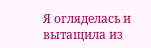Я огляделась и вытащила из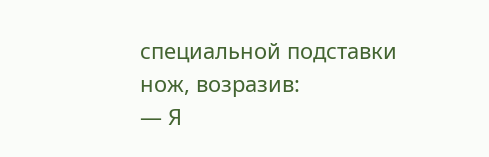специальной подставки нож, возразив:
― Я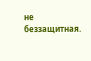не беззащитная.